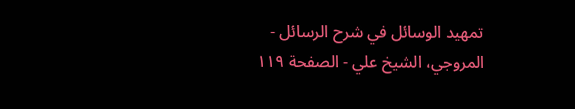تمهيد الوسائل في شرح الرسائل - المروجي، الشيخ علي - الصفحة ١١٩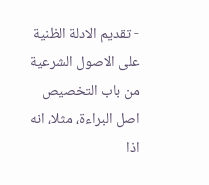- تقديم الادلة الظنية على الاصول الشرعية من باب التخصيص
اصل البراءة، مثلا، انه اذا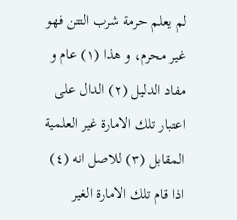لم يعلم حرمة شرب التتن فهو غير محرم، و هذا (١) عام و مفاد الدليل (٢) الدال على اعتبار تلك الامارة غير العلمية المقابل (٣) للاصل انه (٤) اذا قام تلك الامارة الغير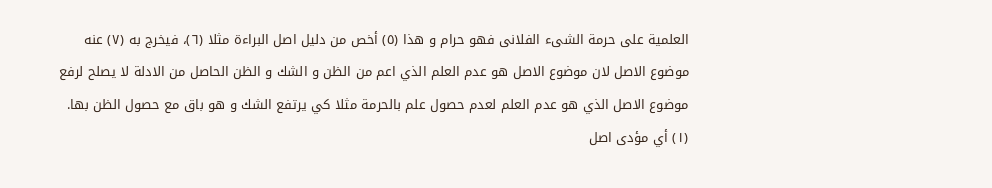العلمية على حرمة الشىء الفلانى فهو حرام و هذا (٥) أخص من دليل اصل البراءة مثلا (٦)، فيخرج به (٧) عنه
موضوع الاصل لان موضوع الاصل هو عدم العلم الذي اعم من الظن و الشك و الظن الحاصل من الادلة لا يصلح لرفع موضوع الاصل الذي هو عدم العلم لعدم حصول علم بالحرمة مثلا كي يرتفع الشك و هو باق مع حصول الظن بها.
(١) أي مؤدى اصل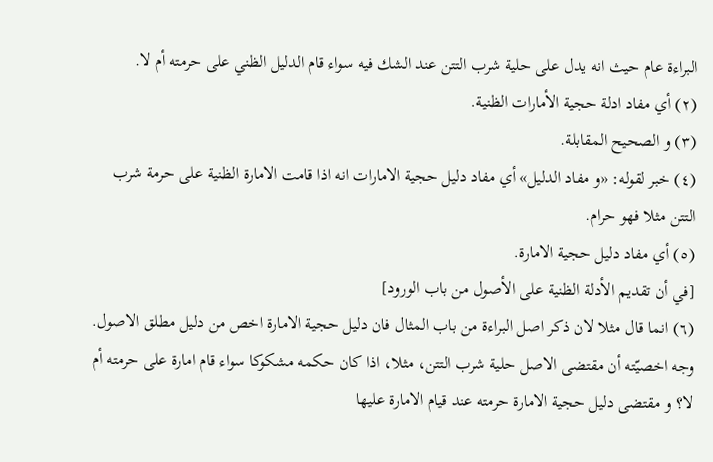البراءة عام حيث انه يدل على حلية شرب التتن عند الشك فيه سواء قام الدليل الظني على حرمته أم لا.
(٢) أي مفاد ادلة حجية الأمارات الظنية.
(٣) و الصحيح المقابلة.
(٤) خبر لقوله: «و مفاد الدليل» أي مفاد دليل حجية الامارات انه اذا قامت الامارة الظنية على حرمة شرب التتن مثلا فهو حرام.
(٥) أي مفاد دليل حجية الامارة.
[في أن تقديم الأدلة الظنية على الأصول من باب الورود]
(٦) انما قال مثلا لان ذكر اصل البراءة من باب المثال فان دليل حجية الامارة اخص من دليل مطلق الاصول. وجه اخصيّته أن مقتضى الاصل حلية شرب التتن، مثلا، اذا كان حكمه مشكوكا سواء قام امارة على حرمته أم لا؟ و مقتضى دليل حجية الامارة حرمته عند قيام الامارة عليها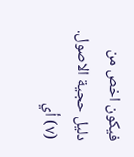فيكون اخص من دليل حجية الاصول.
(٧) أي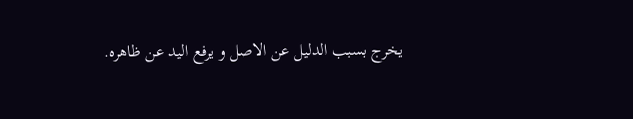يخرج بسبب الدليل عن الاصل و يرفع اليد عن ظاهره.